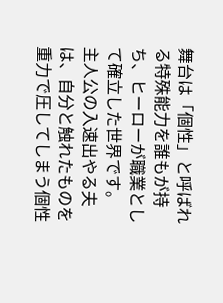舞台は「個性」と呼ばれる特殊能力を誰もが持ち、ヒーローが職業として確立した世界です。
主人公の入速出やる夫は、自分と触れたものを重力で圧してしまう個性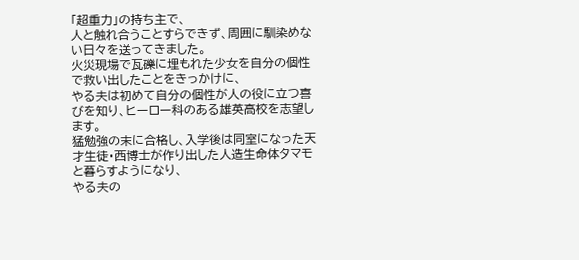「超重力」の持ち主で、
人と触れ合うことすらできず、周囲に馴染めない日々を送ってきました。
火災現場で瓦礫に埋もれた少女を自分の個性で救い出したことをきっかけに、
やる夫は初めて自分の個性が人の役に立つ喜びを知り、ヒーロー科のある雄英高校を志望します。
猛勉強の末に合格し、入学後は同室になった天才生徒・西博士が作り出した人造生命体タマモと暮らすようになり、
やる夫の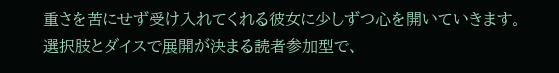重さを苦にせず受け入れてくれる彼女に少しずつ心を開いていきます。
選択肢とダイスで展開が決まる読者参加型で、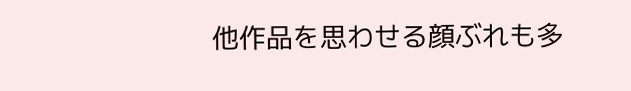他作品を思わせる顔ぶれも多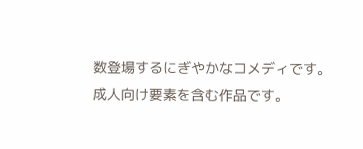数登場するにぎやかなコメディです。
成人向け要素を含む作品です。